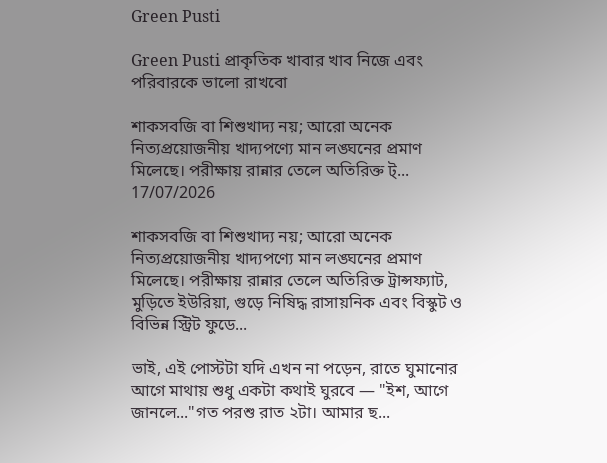Green Pusti

Green Pusti প্রাকৃতিক খাবার খাব নিজে এবং পরিবারকে ভালো রাখবো

শাকসবজি বা শিশুখাদ্য নয়; আরো অনেক নিত্যপ্রয়োজনীয় খাদ্যপণ্যে মান লঙ্ঘনের প্রমাণ মিলেছে। পরীক্ষায় রান্নার তেলে অতিরিক্ত ট্...
17/07/2026

শাকসবজি বা শিশুখাদ্য নয়; আরো অনেক নিত্যপ্রয়োজনীয় খাদ্যপণ্যে মান লঙ্ঘনের প্রমাণ মিলেছে। পরীক্ষায় রান্নার তেলে অতিরিক্ত ট্রান্সফ্যাট, মুড়িতে ইউরিয়া, গুড়ে নিষিদ্ধ রাসায়নিক এবং বিস্কুট ও বিভিন্ন স্ট্রিট ফুডে...

ভাই, এই পোস্টটা যদি এখন না পড়েন, রাতে ঘুমানোর আগে মাথায় শুধু একটা কথাই ঘুরবে — "ইশ, আগে জানলে..."গত পরশু রাত ২টা। আমার ছ...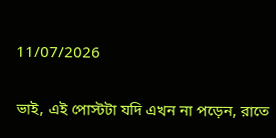11/07/2026

ভাই, এই পোস্টটা যদি এখন না পড়েন, রাতে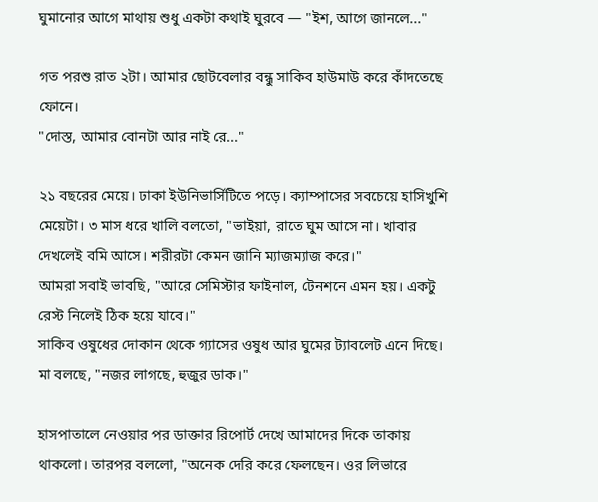ঘুমানোর আগে মাথায় শুধু একটা কথাই ঘুরবে — "ইশ, আগে জানলে..."

গত পরশু রাত ২টা। আমার ছোটবেলার বন্ধু সাকিব হাউমাউ করে কাঁদতেছে ফোনে।
"দোস্ত, আমার বোনটা আর নাই রে..."

২১ বছরের মেয়ে। ঢাকা ইউনিভার্সিটিতে পড়ে। ক্যাম্পাসের সবচেয়ে হাসিখুশি মেয়েটা। ৩ মাস ধরে খালি বলতো, "ভাইয়া, রাতে ঘুম আসে না। খাবার দেখলেই বমি আসে। শরীরটা কেমন জানি ম্যাজম্যাজ করে।"
আমরা সবাই ভাবছি, "আরে সেমিস্টার ফাইনাল, টেনশনে এমন হয়। একটু রেস্ট নিলেই ঠিক হয়ে যাবে।"
সাকিব ওষুধের দোকান থেকে গ্যাসের ওষুধ আর ঘুমের ট্যাবলেট এনে দিছে। মা বলছে, "নজর লাগছে, হুজুর ডাক।"

হাসপাতালে নেওয়ার পর ডাক্তার রিপোর্ট দেখে আমাদের দিকে তাকায় থাকলো। তারপর বললো, "অনেক দেরি করে ফেলছেন। ওর লিভারে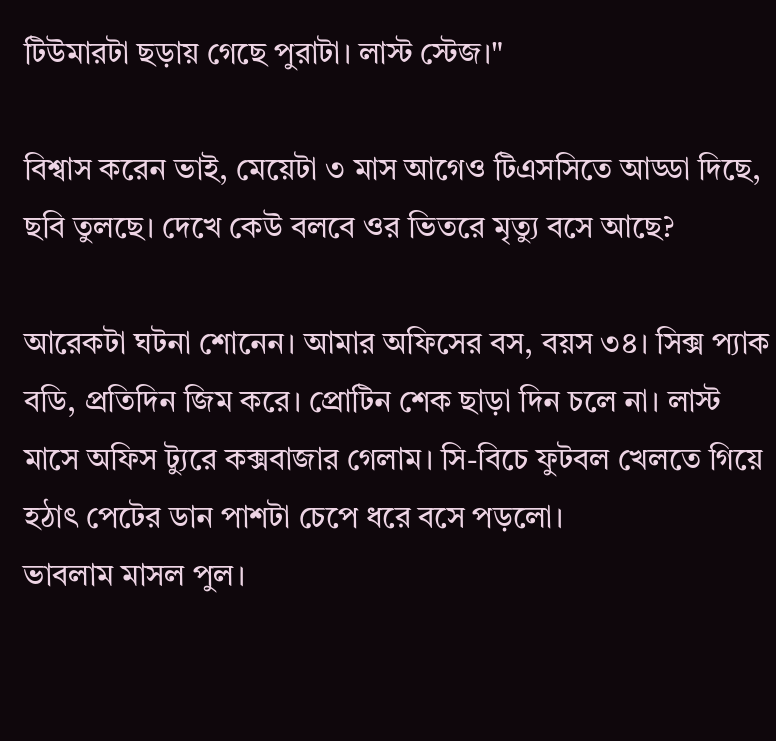টিউমারটা ছড়ায় গেছে পুরাটা। লাস্ট স্টেজ।"

বিশ্বাস করেন ভাই, মেয়েটা ৩ মাস আগেও টিএসসিতে আড্ডা দিছে, ছবি তুলছে। দেখে কেউ বলবে ওর ভিতরে মৃত্যু বসে আছে?

আরেকটা ঘটনা শোনেন। আমার অফিসের বস, বয়স ৩৪। সিক্স প্যাক বডি, প্রতিদিন জিম করে। প্রোটিন শেক ছাড়া দিন চলে না। লাস্ট মাসে অফিস ট্যুরে কক্সবাজার গেলাম। সি-বিচে ফুটবল খেলতে গিয়ে হঠাৎ পেটের ডান পাশটা চেপে ধরে বসে পড়লো।
ভাবলাম মাসল পুল।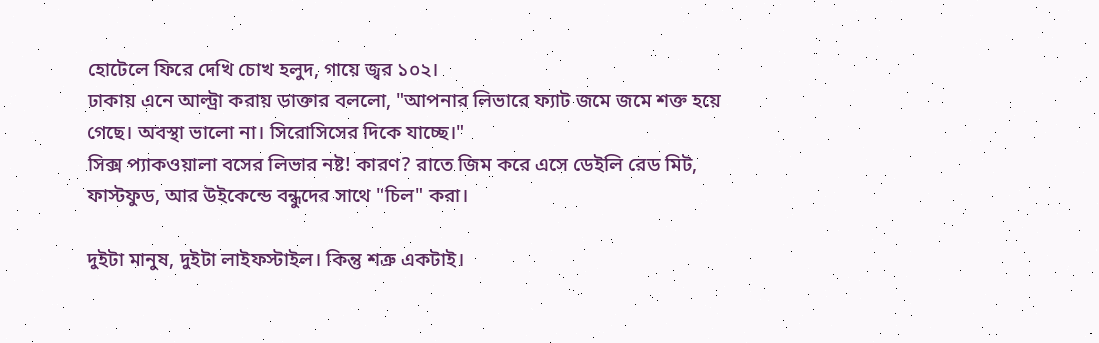হোটেলে ফিরে দেখি চোখ হলুদ, গায়ে জ্বর ১০২।
ঢাকায় এনে আল্ট্রা করায় ডাক্তার বললো, "আপনার লিভারে ফ্যাট জমে জমে শক্ত হয়ে গেছে। অবস্থা ভালো না। সিরোসিসের দিকে যাচ্ছে।"
সিক্স প্যাকওয়ালা বসের লিভার নষ্ট! কারণ? রাতে জিম করে এসে ডেইলি রেড মিট, ফাস্টফুড, আর উইকেন্ডে বন্ধুদের সাথে "চিল" করা।

দুইটা মানুষ, দুইটা লাইফস্টাইল। কিন্তু শত্রু একটাই।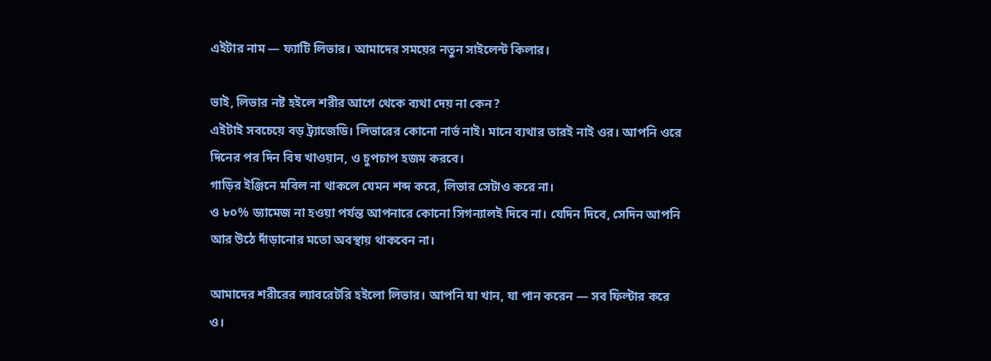এইটার নাম — ফ্যাটি লিভার। আমাদের সময়ের নতুন সাইলেন্ট কিলার।

ভাই, লিভার নষ্ট হইলে শরীর আগে থেকে ব্যথা দেয় না কেন?
এইটাই সবচেয়ে বড় ট্র্যাজেডি। লিভারের কোনো নার্ভ নাই। মানে ব্যথার তারই নাই ওর। আপনি ওরে দিনের পর দিন বিষ খাওয়ান, ও চুপচাপ হজম করবে।
গাড়ির ইঞ্জিনে মবিল না থাকলে যেমন শব্দ করে, লিভার সেটাও করে না।
ও ৮০% ড্যামেজ না হওয়া পর্যন্ত আপনারে কোনো সিগন্যালই দিবে না। যেদিন দিবে, সেদিন আপনি আর উঠে দাঁড়ানোর মতো অবস্থায় থাকবেন না।

আমাদের শরীরের ল্যাবরেটরি হইলো লিভার। আপনি যা খান, যা পান করেন — সব ফিল্টার করে ও।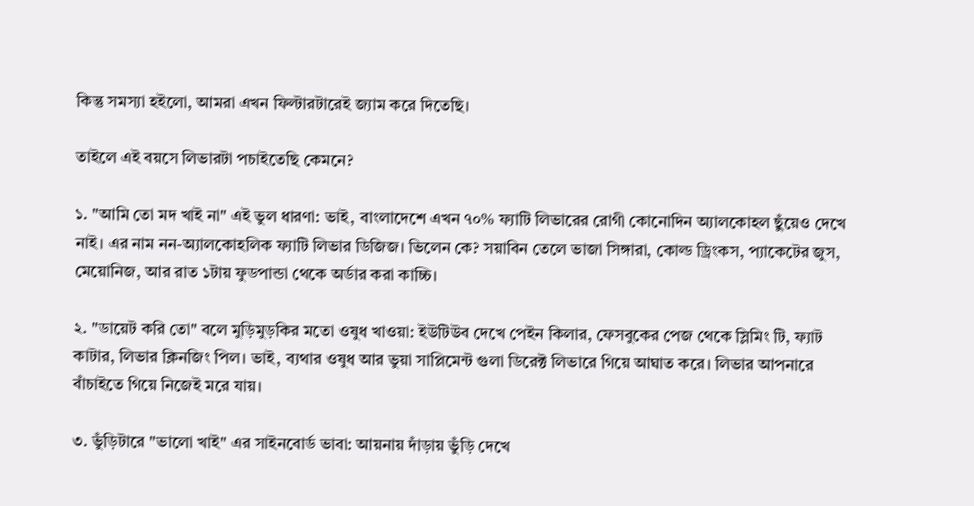কিন্তু সমস্যা হইলো, আমরা এখন ফিল্টারটারেই জ্যাম করে দিতেছি।

তাইলে এই বয়সে লিভারটা পচাইতেছি কেমনে?

১. "আমি তো মদ খাই না" এই ভুল ধারণা: ভাই, বাংলাদেশে এখন ৭০% ফ্যাটি লিভারের রোগী কোনোদিন অ্যালকোহল ছুঁয়েও দেখে নাই। এর নাম নন-অ্যালকোহলিক ফ্যাটি লিভার ডিজিজ। ভিলেন কে? সয়াবিন তেলে ভাজা সিঙ্গারা, কোল্ড ড্রিংকস, প্যাকেটের জুস, মেয়োনিজ, আর রাত ১টায় ফুডপান্ডা থেকে অর্ডার করা কাচ্চি।

২. "ডায়েট করি তো" বলে মুড়িমুড়কির মতো ওষুধ খাওয়া: ইউটিউব দেখে পেইন কিলার, ফেসবুকের পেজ থেকে স্লিমিং টি, ফ্যাট কাটার, লিভার ক্লিনজিং পিল। ভাই, ব্যথার ওষুধ আর ভুয়া সাপ্লিমেন্ট গুলা ডিরেক্ট লিভারে গিয়ে আঘাত করে। লিভার আপনারে বাঁচাইতে গিয়ে নিজেই মরে যায়।

৩. ভুঁড়িটারে "ভালো খাই" এর সাইনবোর্ড ভাবা: আয়নায় দাঁড়ায় ভুঁড়ি দেখে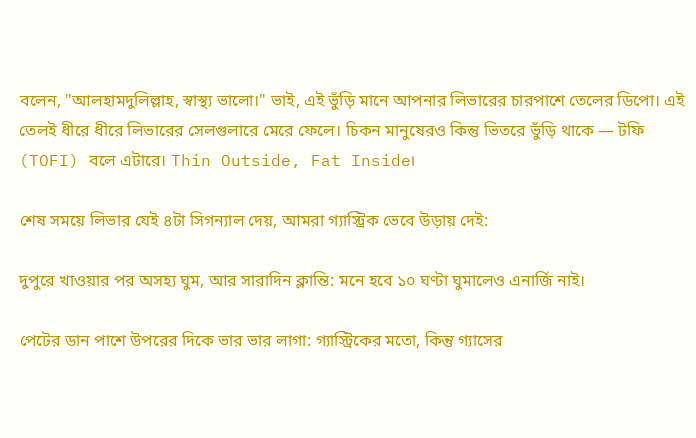বলেন, "আলহামদুলিল্লাহ, স্বাস্থ্য ভালো।" ভাই, এই ভুঁড়ি মানে আপনার লিভারের চারপাশে তেলের ডিপো। এই তেলই ধীরে ধীরে লিভারের সেলগুলারে মেরে ফেলে। চিকন মানুষেরও কিন্তু ভিতরে ভুঁড়ি থাকে — টফি (TOFI) বলে এটারে। Thin Outside, Fat Inside।

শেষ সময়ে লিভার যেই ৪টা সিগন্যাল দেয়, আমরা গ্যাস্ট্রিক ভেবে উড়ায় দেই:

দুপুরে খাওয়ার পর অসহ্য ঘুম, আর সারাদিন ক্লান্তি: মনে হবে ১০ ঘণ্টা ঘুমালেও এনার্জি নাই।

পেটের ডান পাশে উপরের দিকে ভার ভার লাগা: গ্যাস্ট্রিকের মতো, কিন্তু গ্যাসের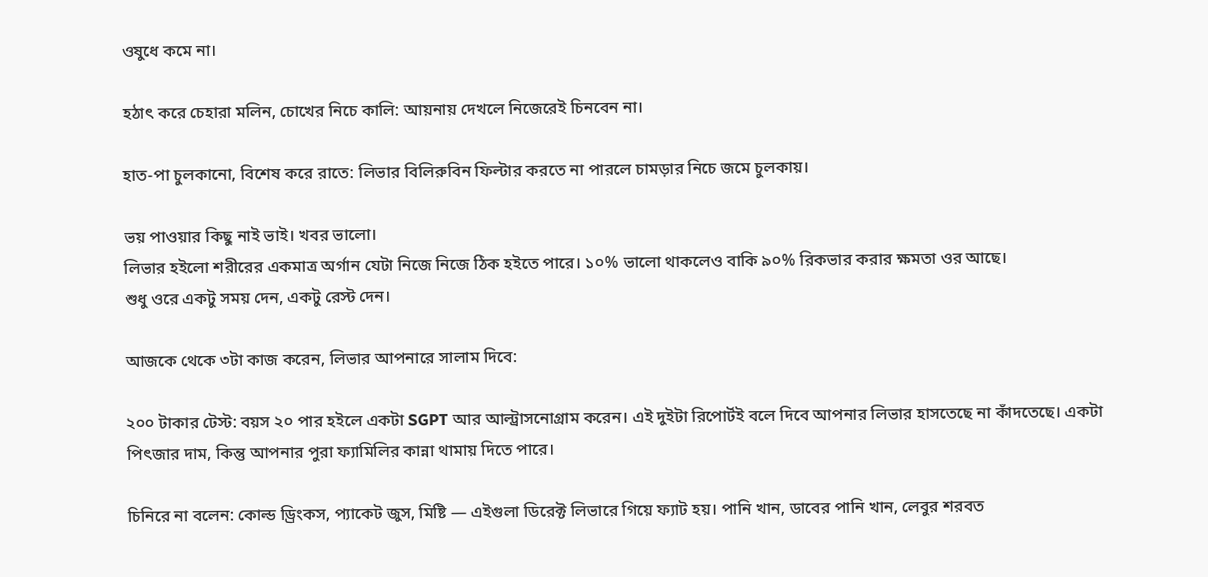ওষুধে কমে না।

হঠাৎ করে চেহারা মলিন, চোখের নিচে কালি: আয়নায় দেখলে নিজেরেই চিনবেন না।

হাত-পা চুলকানো, বিশেষ করে রাতে: লিভার বিলিরুবিন ফিল্টার করতে না পারলে চামড়ার নিচে জমে চুলকায়।

ভয় পাওয়ার কিছু নাই ভাই। খবর ভালো।
লিভার হইলো শরীরের একমাত্র অর্গান যেটা নিজে নিজে ঠিক হইতে পারে। ১০% ভালো থাকলেও বাকি ৯০% রিকভার করার ক্ষমতা ওর আছে।
শুধু ওরে একটু সময় দেন, একটু রেস্ট দেন।

আজকে থেকে ৩টা কাজ করেন, লিভার আপনারে সালাম দিবে:

২০০ টাকার টেস্ট: বয়স ২০ পার হইলে একটা SGPT আর আল্ট্রাসনোগ্রাম করেন। এই দুইটা রিপোর্টই বলে দিবে আপনার লিভার হাসতেছে না কাঁদতেছে। একটা পিৎজার দাম, কিন্তু আপনার পুরা ফ্যামিলির কান্না থামায় দিতে পারে।

চিনিরে না বলেন: কোল্ড ড্রিংকস, প্যাকেট জুস, মিষ্টি — এইগুলা ডিরেক্ট লিভারে গিয়ে ফ্যাট হয়। পানি খান, ডাবের পানি খান, লেবুর শরবত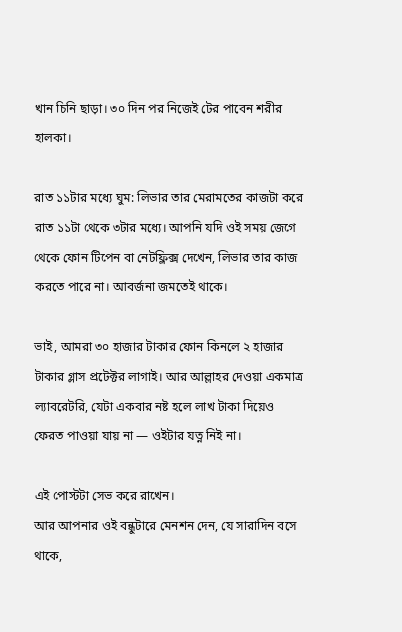খান চিনি ছাড়া। ৩০ দিন পর নিজেই টের পাবেন শরীর হালকা।

রাত ১১টার মধ্যে ঘুম: লিভার তার মেরামতের কাজটা করে রাত ১১টা থেকে ৩টার মধ্যে। আপনি যদি ওই সময় জেগে থেকে ফোন টিপেন বা নেটফ্লিক্স দেখেন, লিভার তার কাজ করতে পারে না। আবর্জনা জমতেই থাকে।

ভাই, আমরা ৩০ হাজার টাকার ফোন কিনলে ২ হাজার টাকার গ্লাস প্রটেক্টর লাগাই। আর আল্লাহর দেওয়া একমাত্র ল্যাবরেটরি, যেটা একবার নষ্ট হলে লাখ টাকা দিয়েও ফেরত পাওয়া যায় না — ওইটার যত্ন নিই না।

এই পোস্টটা সেভ করে রাখেন।
আর আপনার ওই বন্ধুটারে মেনশন দেন, যে সারাদিন বসে থাকে,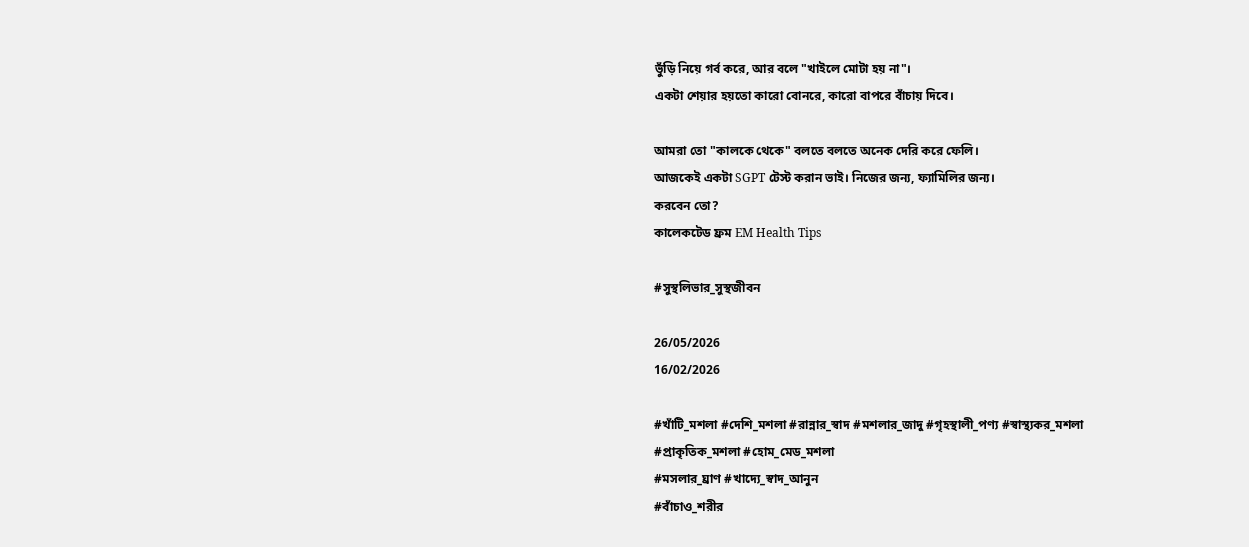ভুঁড়ি নিয়ে গর্ব করে, আর বলে "খাইলে মোটা হয় না"।
একটা শেয়ার হয়তো কারো বোনরে, কারো বাপরে বাঁচায় দিবে।

আমরা তো "কালকে থেকে" বলতে বলতে অনেক দেরি করে ফেলি।
আজকেই একটা SGPT টেস্ট করান ভাই। নিজের জন্য, ফ্যামিলির জন্য।
করবেন তো?
কালেকটেড ফ্রম EM Health Tips

#সুস্থলিভার_সুস্থজীবন

26/05/2026
16/02/2026

#খাঁটি_মশলা #দেশি_মশলা #রান্নার_স্বাদ #মশলার_জাদু #গৃহস্থালী_পণ্য #স্বাস্থ্যকর_মশলা
#প্রাকৃতিক_মশলা #হোম_মেড_মশলা
#মসলার_ঘ্রাণ #খাদ্যে_স্বাদ_আনুন
#বাঁচাও_শরীর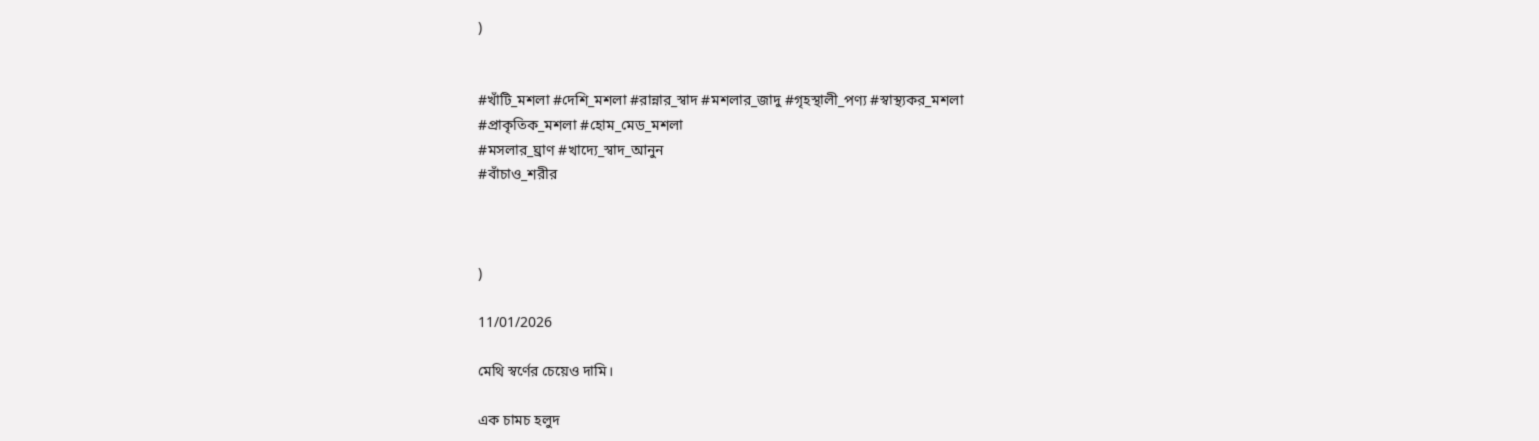)


#খাঁটি_মশলা #দেশি_মশলা #রান্নার_স্বাদ #মশলার_জাদু #গৃহস্থালী_পণ্য #স্বাস্থ্যকর_মশলা
#প্রাকৃতিক_মশলা #হোম_মেড_মশলা
#মসলার_ঘ্রাণ #খাদ্যে_স্বাদ_আনুন
#বাঁচাও_শরীর



)

11/01/2026

মেথি স্বর্ণের চেয়েও দামি।

এক চামচ হলুদ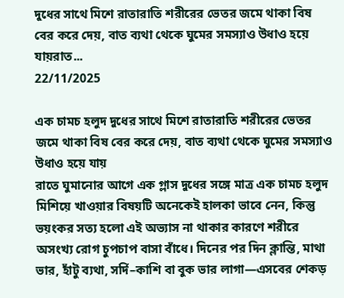দুধের সাথে মিশে রাতারাতি শরীরের ভেতর জমে থাকা বিষ বের করে দেয়, বাত ব্যথা থেকে ঘুমের সমস্যাও উধাও হয়ে যায়রাত...
22/11/2025

এক চামচ হলুদ দুধের সাথে মিশে রাতারাতি শরীরের ভেতর জমে থাকা বিষ বের করে দেয়, বাত ব্যথা থেকে ঘুমের সমস্যাও উধাও হয়ে যায়
রাতে ঘুমানোর আগে এক গ্লাস দুধের সঙ্গে মাত্র এক চামচ হলুদ মিশিয়ে খাওয়ার বিষয়টি অনেকেই হালকা ভাবে নেন, কিন্তু ভয়ংকর সত্য হলো এই অভ্যাস না থাকার কারণে শরীরে অসংখ্য রোগ চুপচাপ বাসা বাঁধে। দিনের পর দিন ক্লান্তি, মাথা ভার, হাঁটু ব্যথা, সর্দি–কাশি বা বুক ভার লাগা—এসবের শেকড়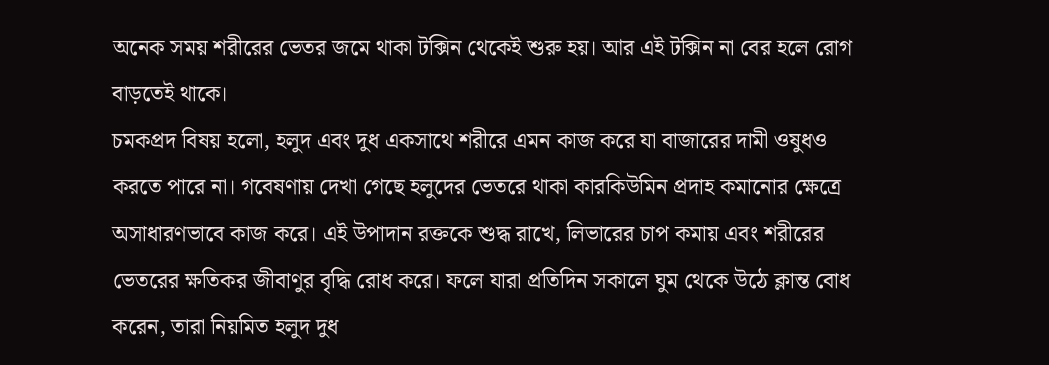অনেক সময় শরীরের ভেতর জমে থাকা টক্সিন থেকেই শুরু হয়। আর এই টক্সিন না বের হলে রোগ বাড়তেই থাকে।
চমকপ্রদ বিষয় হলো, হলুদ এবং দুধ একসাথে শরীরে এমন কাজ করে যা বাজারের দামী ওষুধও করতে পারে না। গবেষণায় দেখা গেছে হলুদের ভেতরে থাকা কারকিউমিন প্রদাহ কমানোর ক্ষেত্রে অসাধারণভাবে কাজ করে। এই উপাদান রক্তকে শুদ্ধ রাখে, লিভারের চাপ কমায় এবং শরীরের ভেতরের ক্ষতিকর জীবাণুর বৃদ্ধি রোধ করে। ফলে যারা প্রতিদিন সকালে ঘুম থেকে উঠে ক্লান্ত বোধ করেন, তারা নিয়মিত হলুদ দুধ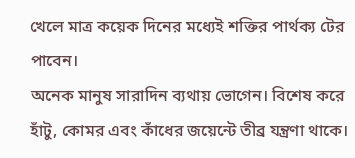খেলে মাত্র কয়েক দিনের মধ্যেই শক্তির পার্থক্য টের পাবেন।
অনেক মানুষ সারাদিন ব্যথায় ভোগেন। বিশেষ করে হাঁটু, কোমর এবং কাঁধের জয়েন্টে তীব্র যন্ত্রণা থাকে।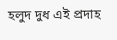হলুদ দুধ এই প্রদাহ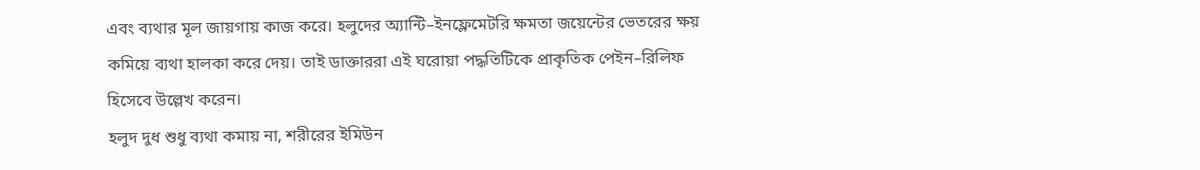এবং ব্যথার মূল জায়গায় কাজ করে। হলুদের অ্যান্টি–ইনফ্লেমেটরি ক্ষমতা জয়েন্টের ভেতরের ক্ষয় কমিয়ে ব্যথা হালকা করে দেয়। তাই ডাক্তাররা এই ঘরোয়া পদ্ধতিটিকে প্রাকৃতিক পেইন–রিলিফ হিসেবে উল্লেখ করেন।
হলুদ দুধ শুধু ব্যথা কমায় না, শরীরের ইমিউন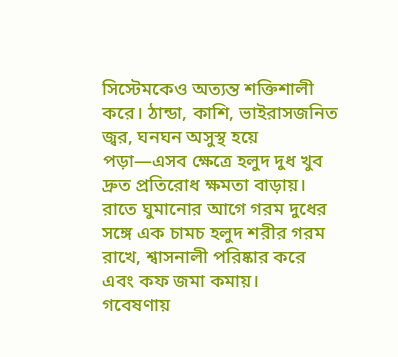সিস্টেমকেও অত্যন্ত শক্তিশালী করে। ঠান্ডা, কাশি, ভাইরাসজনিত জ্বর, ঘনঘন অসুস্থ হয়ে পড়া—এসব ক্ষেত্রে হলুদ দুধ খুব দ্রুত প্রতিরোধ ক্ষমতা বাড়ায়। রাতে ঘুমানোর আগে গরম দুধের সঙ্গে এক চামচ হলুদ শরীর গরম রাখে, শ্বাসনালী পরিষ্কার করে এবং কফ জমা কমায়।
গবেষণায়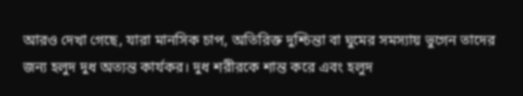আরও দেখা গেছে, যারা মানসিক চাপ, অতিরিক্ত দুশ্চিন্তা বা ঘুমের সমস্যায় ভুগেন তাদের জন্য হলুদ দুধ অত্যন্ত কার্যকর। দুধ শরীরকে শান্ত করে এবং হলুদ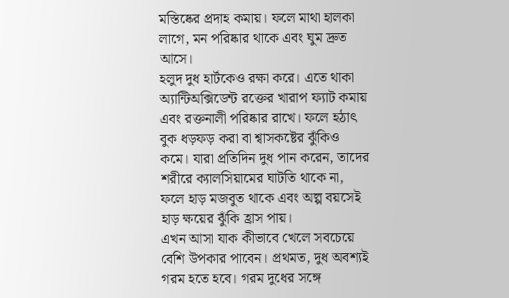মস্তিষ্কের প্রদাহ কমায়। ফলে মাথা হালকা লাগে, মন পরিষ্কার থাকে এবং ঘুম দ্রুত আসে।
হলুদ দুধ হার্টকেও রক্ষা করে। এতে থাকা অ্যান্টিঅক্সিডেন্ট রক্তের খারাপ ফ্যাট কমায় এবং রক্তনালী পরিষ্কার রাখে। ফলে হঠাৎ বুক ধড়ফড় করা বা শ্বাসকষ্টের ঝুঁকিও কমে। যারা প্রতিদিন দুধ পান করেন, তাদের শরীরে ক্যালসিয়ামের ঘাটতি থাকে না, ফলে হাড় মজবুত থাকে এবং অল্প বয়সেই হাড় ক্ষয়ের ঝুঁকি হ্রাস পায়।
এখন আসা যাক কীভাবে খেলে সবচেয়ে বেশি উপকার পাবেন। প্রথমত, দুধ অবশ্যই গরম হতে হবে। গরম দুধের সঙ্গে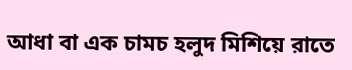আধা বা এক চামচ হলুদ মিশিয়ে রাতে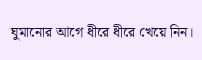ঘুমানোর আগে ধীরে ধীরে খেয়ে নিন।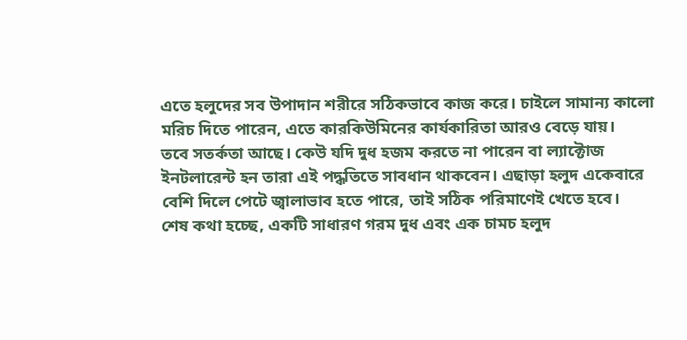এতে হলুদের সব উপাদান শরীরে সঠিকভাবে কাজ করে। চাইলে সামান্য কালো মরিচ দিতে পারেন, এতে কারকিউমিনের কার্যকারিতা আরও বেড়ে যায়।
তবে সতর্কতা আছে। কেউ যদি দুধ হজম করতে না পারেন বা ল্যাক্টোজ ইনটলারেন্ট হন তারা এই পদ্ধতিতে সাবধান থাকবেন। এছাড়া হলুদ একেবারে বেশি দিলে পেটে জ্বালাভাব হতে পারে, তাই সঠিক পরিমাণেই খেতে হবে।
শেষ কথা হচ্ছে, একটি সাধারণ গরম দুধ এবং এক চামচ হলুদ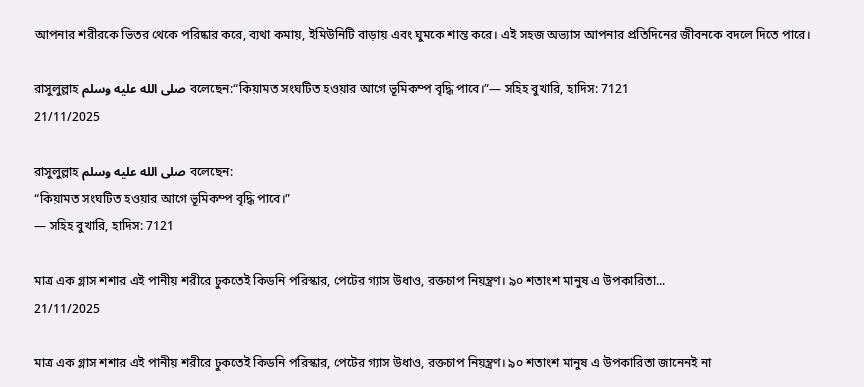আপনার শরীরকে ভিতর থেকে পরিষ্কার করে, ব্যথা কমায়, ইমিউনিটি বাড়ায় এবং ঘুমকে শান্ত করে। এই সহজ অভ্যাস আপনার প্রতিদিনের জীবনকে বদলে দিতে পারে।

রাসুলুল্লাহ صلى الله عليه وسلم বলেছেন:“কিয়ামত সংঘটিত হওয়ার আগে ভূমিকম্প বৃদ্ধি পাবে।”— সহিহ বুখারি, হাদিস: 7121
21/11/2025

রাসুলুল্লাহ صلى الله عليه وسلم বলেছেন:
“কিয়ামত সংঘটিত হওয়ার আগে ভূমিকম্প বৃদ্ধি পাবে।”
— সহিহ বুখারি, হাদিস: 7121

মাত্র এক গ্লাস শশার এই পানীয় শরীরে ঢুকতেই কিডনি পরিস্কার, পেটের গ্যাস উধাও, রক্তচাপ নিয়ন্ত্রণ। ৯০ শতাংশ মানুষ এ উপকারিতা...
21/11/2025

মাত্র এক গ্লাস শশার এই পানীয় শরীরে ঢুকতেই কিডনি পরিস্কার, পেটের গ্যাস উধাও, রক্তচাপ নিয়ন্ত্রণ। ৯০ শতাংশ মানুষ এ উপকারিতা জানেনই না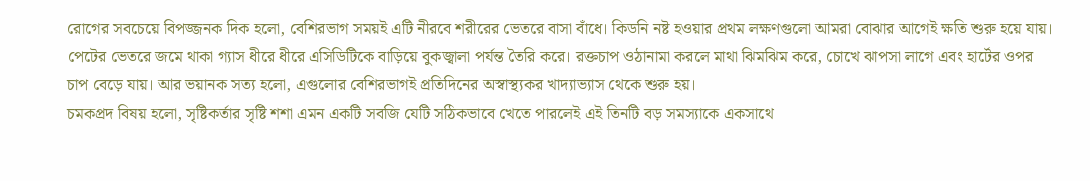রোগের সবচেয়ে বিপজ্জনক দিক হলো, বেশিরভাগ সময়ই এটি নীরবে শরীরের ভেতরে বাসা বাঁধে। কিডনি নষ্ট হওয়ার প্রথম লক্ষণগুলো আমরা বোঝার আগেই ক্ষতি শুরু হয়ে যায়। পেটের ভেতরে জমে থাকা গ্যাস ধীরে ধীরে এসিডিটিকে বাড়িয়ে বুকজ্বালা পর্যন্ত তৈরি করে। রক্তচাপ ওঠানামা করলে মাথা ঝিমঝিম করে, চোখে ঝাপসা লাগে এবং হার্টের ওপর চাপ বেড়ে যায়। আর ভয়ানক সত্য হলো, এগুলোর বেশিরভাগই প্রতিদিনের অস্বাস্থ্যকর খাদ্যাভ্যাস থেকে শুরু হয়।
চমকপ্রদ বিষয় হলো, সৃষ্টিকর্তার সৃষ্টি শশা এমন একটি সবজি যেটি সঠিকভাবে খেতে পারলেই এই তিনটি বড় সমস্যাকে একসাথে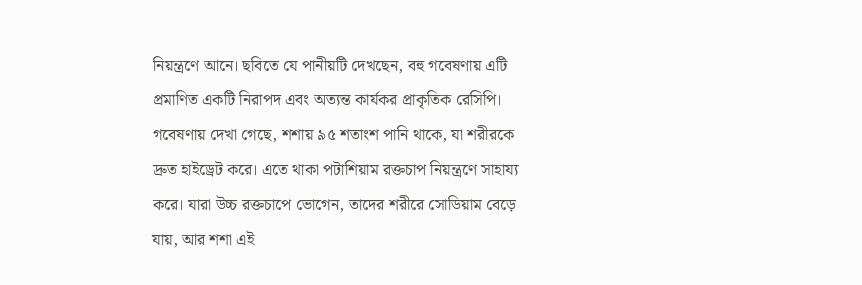নিয়ন্ত্রণে আনে। ছবিতে যে পানীয়টি দেখছেন, বহু গবেষণায় এটি প্রমাণিত একটি নিরাপদ এবং অত্যন্ত কার্যকর প্রাকৃতিক রেসিপি।
গবেষণায় দেখা গেছে, শশায় ৯৫ শতাংশ পানি থাকে, যা শরীরকে দ্রুত হাইড্রেট করে। এতে থাকা পটাশিয়াম রক্তচাপ নিয়ন্ত্রণে সাহায্য করে। যারা উচ্চ রক্তচাপে ভোগেন, তাদের শরীরে সোডিয়াম বেড়ে যায়, আর শশা এই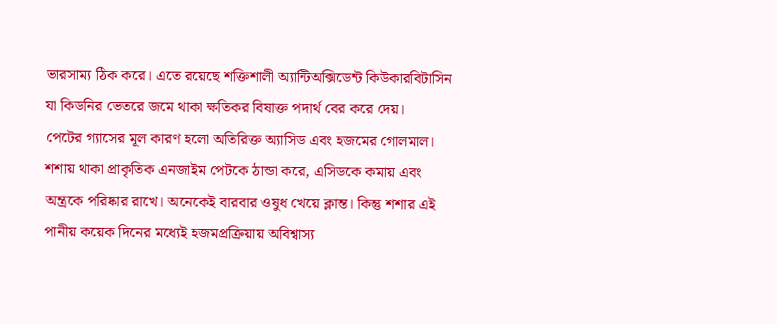ভারসাম্য ঠিক করে। এতে রয়েছে শক্তিশালী অ্যান্টিঅক্সিডেন্ট কিউকারবিটাসিন যা কিডনির ভেতরে জমে থাকা ক্ষতিকর বিষাক্ত পদার্থ বের করে দেয়।
পেটের গ্যাসের মূল কারণ হলো অতিরিক্ত অ্যাসিড এবং হজমের গোলমাল। শশায় থাকা প্রাকৃতিক এনজাইম পেটকে ঠান্ডা করে, এসিডকে কমায় এবং অন্ত্রকে পরিষ্কার রাখে। অনেকেই বারবার ওষুধ খেয়ে ক্লান্ত। কিন্তু শশার এই পানীয় কয়েক দিনের মধ্যেই হজমপ্রক্রিয়ায় অবিশ্বাস্য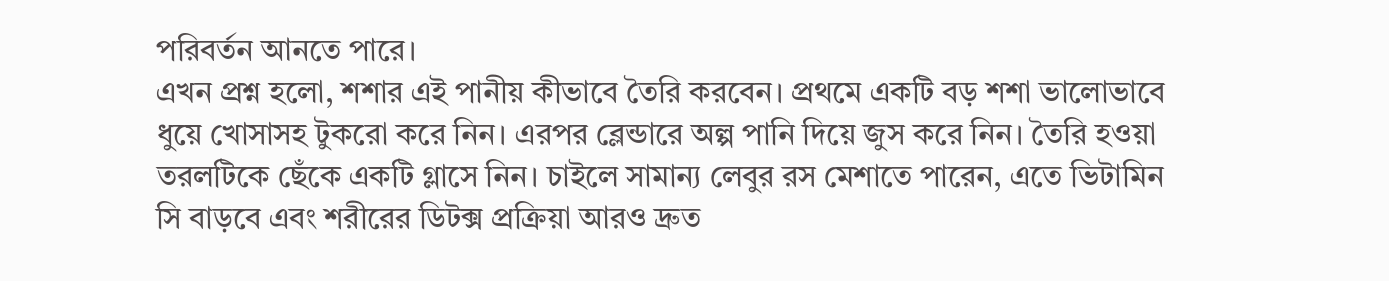পরিবর্তন আনতে পারে।
এখন প্রশ্ন হলো, শশার এই পানীয় কীভাবে তৈরি করবেন। প্রথমে একটি বড় শশা ভালোভাবে ধুয়ে খোসাসহ টুকরো করে নিন। এরপর ব্লেন্ডারে অল্প পানি দিয়ে জুস করে নিন। তৈরি হওয়া তরলটিকে ছেঁকে একটি গ্লাসে নিন। চাইলে সামান্য লেবুর রস মেশাতে পারেন, এতে ভিটামিন সি বাড়বে এবং শরীরের ডিটক্স প্রক্রিয়া আরও দ্রুত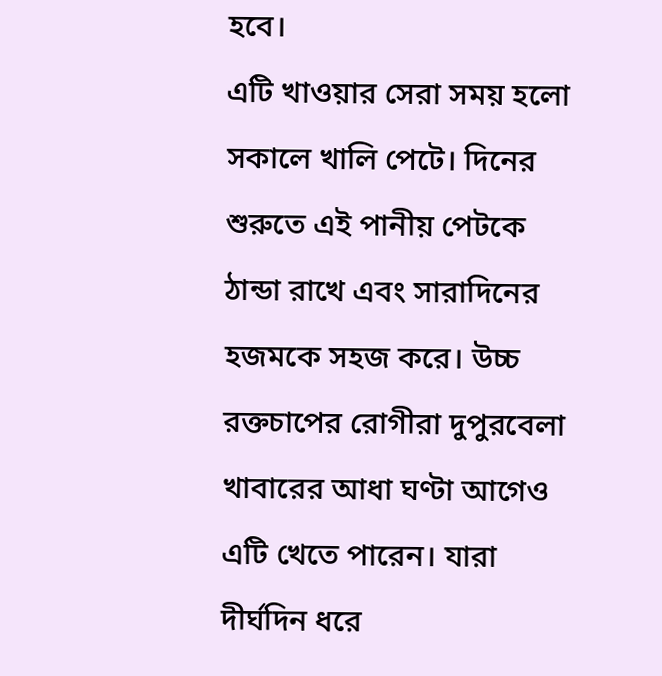হবে।
এটি খাওয়ার সেরা সময় হলো সকালে খালি পেটে। দিনের শুরুতে এই পানীয় পেটকে ঠান্ডা রাখে এবং সারাদিনের হজমকে সহজ করে। উচ্চ রক্তচাপের রোগীরা দুপুরবেলা খাবারের আধা ঘণ্টা আগেও এটি খেতে পারেন। যারা দীর্ঘদিন ধরে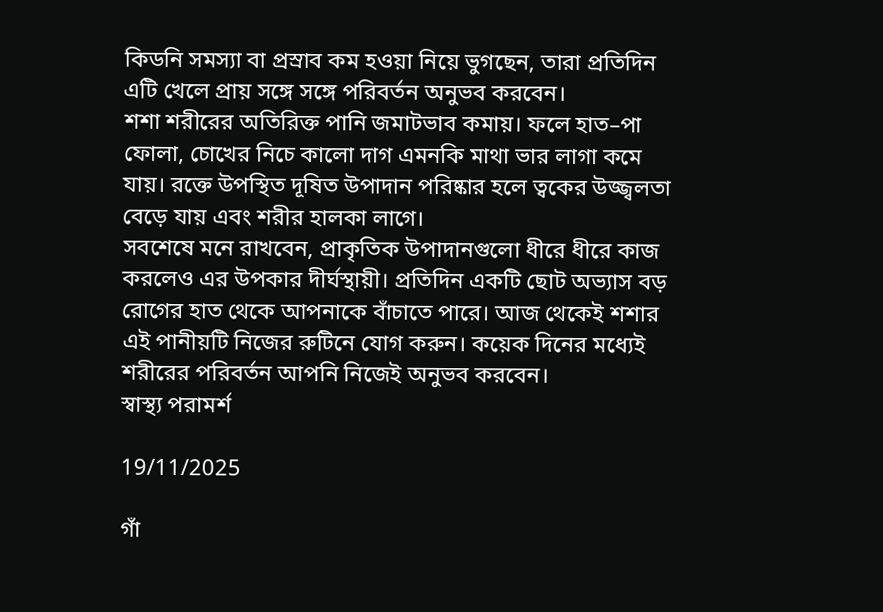কিডনি সমস্যা বা প্রস্রাব কম হওয়া নিয়ে ভুগছেন, তারা প্রতিদিন এটি খেলে প্রায় সঙ্গে সঙ্গে পরিবর্তন অনুভব করবেন।
শশা শরীরের অতিরিক্ত পানি জমাটভাব কমায়। ফলে হাত–পা ফোলা, চোখের নিচে কালো দাগ এমনকি মাথা ভার লাগা কমে যায়। রক্তে উপস্থিত দূষিত উপাদান পরিষ্কার হলে ত্বকের উজ্জ্বলতা বেড়ে যায় এবং শরীর হালকা লাগে।
সবশেষে মনে রাখবেন, প্রাকৃতিক উপাদানগুলো ধীরে ধীরে কাজ করলেও এর উপকার দীর্ঘস্থায়ী। প্রতিদিন একটি ছোট অভ্যাস বড় রোগের হাত থেকে আপনাকে বাঁচাতে পারে। আজ থেকেই শশার এই পানীয়টি নিজের রুটিনে যোগ করুন। কয়েক দিনের মধ্যেই শরীরের পরিবর্তন আপনি নিজেই অনুভব করবেন।
স্বাস্থ্য পরামর্শ

19/11/2025

গাঁ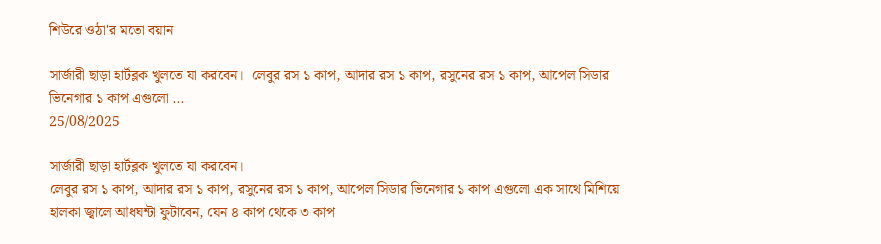শিউরে ওঠা'র মতো বয়ান

সার্জারী ছাড়া হার্টব্লক খুলতে যা করবেন।  লেবুর রস ১ কাপ, আদার রস ১ কাপ, রসুনের রস ১ কাপ, আপেল সিডার ভিনেগার ১ কাপ এগুলো ...
25/08/2025

সার্জারী ছাড়া হার্টব্লক খুলতে যা করবেন।
লেবুর রস ১ কাপ, আদার রস ১ কাপ, রসুনের রস ১ কাপ, আপেল সিডার ভিনেগার ১ কাপ এগুলো এক সাথে মিশিয়ে হালকা জ্বালে আধঘন্টা ফুটাবেন, যেন ৪ কাপ থেকে ৩ কাপ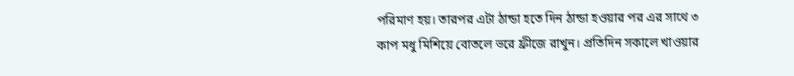পরিমাণ হয়। তারপর এটা ঠান্ডা হতে দিন ঠান্ডা হওয়ার পর এর সাথে ৩ কাপ মধু মিশিয়ে বোতলে ভরে ফ্রীজে রাখুন। প্রতিদিন সকালে খাওয়ার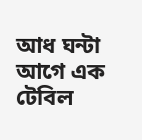আধ ঘন্টা আগে এক টেবিল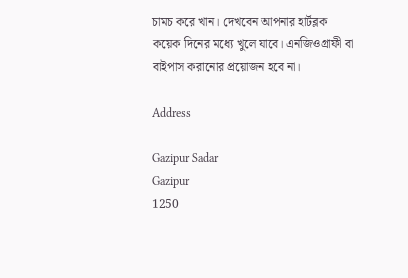চামচ করে খান। দেখবেন আপনার হার্টব্লক কয়েক দিনের মধ্যে খুলে যাবে। এনজিওগ্রাফী বা বাইপাস করানোর প্রয়োজন হবে না।

Address

Gazipur Sadar
Gazipur
1250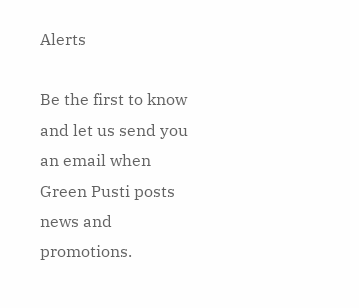Alerts

Be the first to know and let us send you an email when Green Pusti posts news and promotions.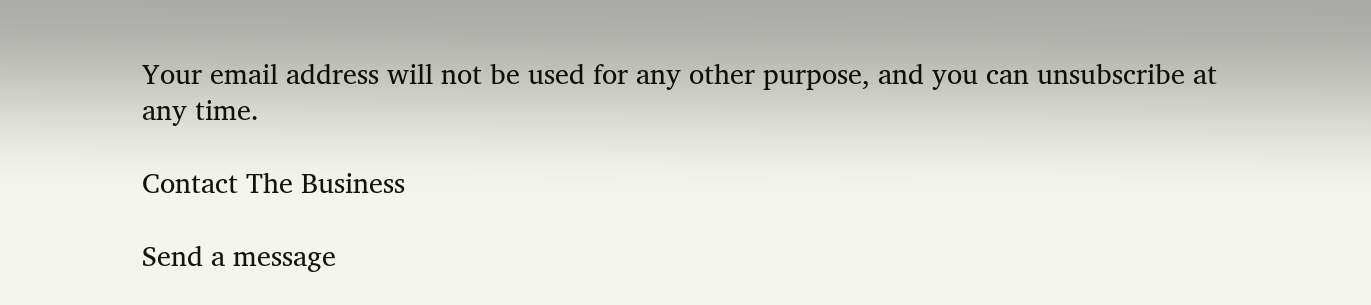Your email address will not be used for any other purpose, and you can unsubscribe at any time.

Contact The Business

Send a message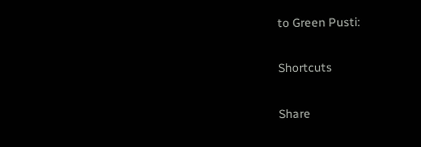to Green Pusti:

Shortcuts

Share